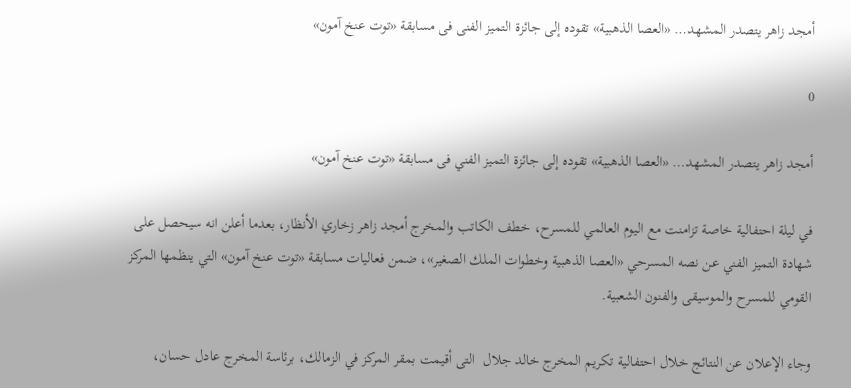أمجد زاهر يتصدر المشهد… «العصا الذهبية» تقوده إلى جائزة التميز الفنى فى مسابقة «توت عنخ آمون»

0

أمجد زاهر يتصدر المشهد… «العصا الذهبية» تقوده إلى جائزة التميز الفني فى مسابقة «توت عنخ آمون»

في ليلة احتفالية خاصة تزامنت مع اليوم العالمي للمسرح، خطف الكاتب والمخرج أمجد زاهر زخاري الأنظار، بعدما أعلن انه سيحصل على شهادة التميز الفني عن نصه المسرحي «العصا الذهبية وخطوات الملك الصغير»، ضمن فعاليات مسابقة «توت عنخ آمون» التي ينظمها المركز القومي للمسرح والموسيقى والفنون الشعبية.

وجاء الإعلان عن النتائج خلال احتفالية تكريم المخرج خالد جلال  التى أقيمت بمقر المركز في الزمالك، برئاسة المخرج عادل حسان،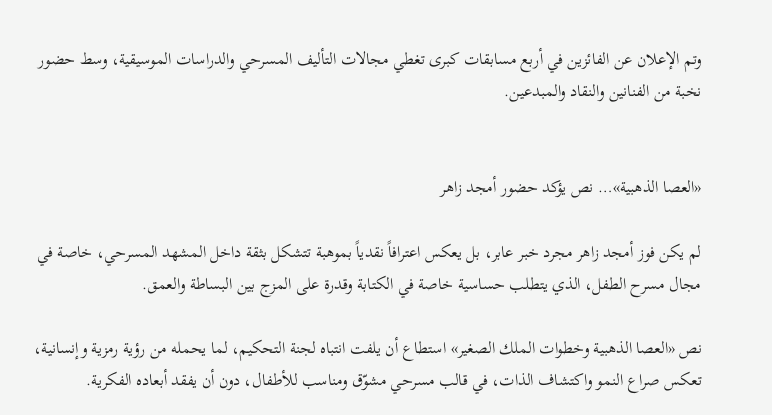وتم الإعلان عن الفائزين في أربع مسابقات كبرى تغطي مجالات التأليف المسرحي والدراسات الموسيقية، وسط حضور نخبة من الفنانين والنقاد والمبدعين.


«العصا الذهبية»… نص يؤكد حضور أمجد زاهر

لم يكن فوز أمجد زاهر مجرد خبر عابر، بل يعكس اعترافاً نقدياً بموهبة تتشكل بثقة داخل المشهد المسرحي، خاصة في مجال مسرح الطفل، الذي يتطلب حساسية خاصة في الكتابة وقدرة على المزج بين البساطة والعمق.

نص «العصا الذهبية وخطوات الملك الصغير» استطاع أن يلفت انتباه لجنة التحكيم، لما يحمله من رؤية رمزية وإنسانية، تعكس صراع النمو واكتشاف الذات، في قالب مسرحي مشوّق ومناسب للأطفال، دون أن يفقد أبعاده الفكرية.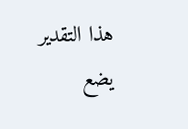هذا التقدير يضع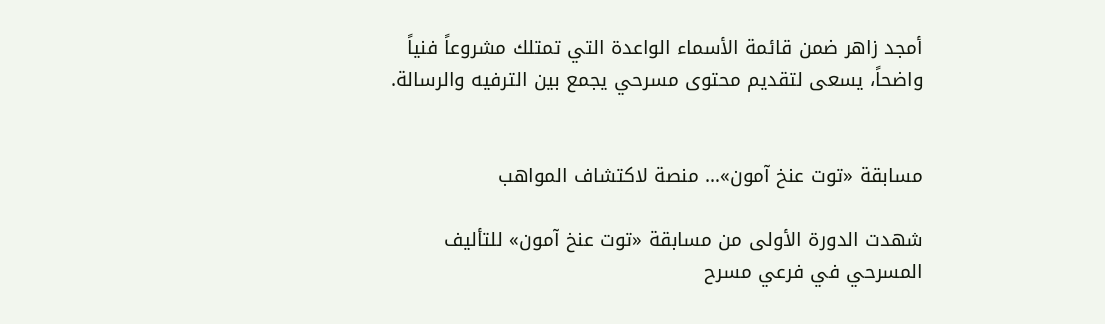أمجد زاهر ضمن قائمة الأسماء الواعدة التي تمتلك مشروعاً فنياً واضحاً، يسعى لتقديم محتوى مسرحي يجمع بين الترفيه والرسالة.


مسابقة «توت عنخ آمون»… منصة لاكتشاف المواهب

شهدت الدورة الأولى من مسابقة «توت عنخ آمون» للتأليف المسرحي في فرعي مسرح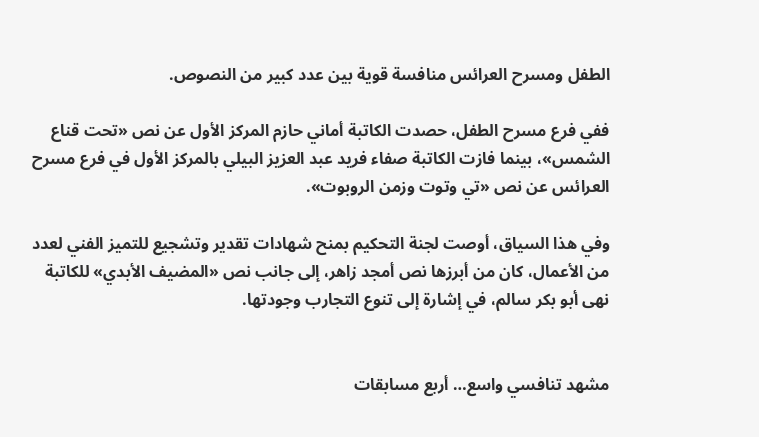الطفل ومسرح العرائس منافسة قوية بين عدد كبير من النصوص.

ففي فرع مسرح الطفل، حصدت الكاتبة أماني حازم المركز الأول عن نص «تحت قناع الشمس»، بينما فازت الكاتبة صفاء فريد عبد العزيز البيلي بالمركز الأول في فرع مسرح العرائس عن نص «تي وتوت وزمن الروبوت».

وفي هذا السياق، أوصت لجنة التحكيم بمنح شهادات تقدير وتشجيع للتميز الفني لعدد من الأعمال، كان من أبرزها نص أمجد زاهر، إلى جانب نص «المضيف الأبدي» للكاتبة نهى أبو بكر سالم، في إشارة إلى تنوع التجارب وجودتها.


مشهد تنافسي واسع… أربع مسابقات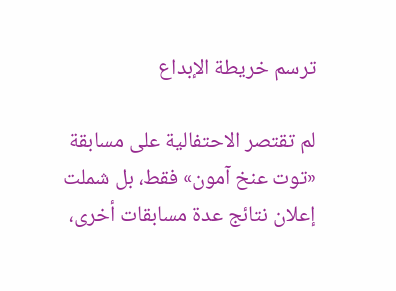ترسم خريطة الإبداع

لم تقتصر الاحتفالية على مسابقة «توت عنخ آمون» فقط، بل شملت إعلان نتائج عدة مسابقات أخرى،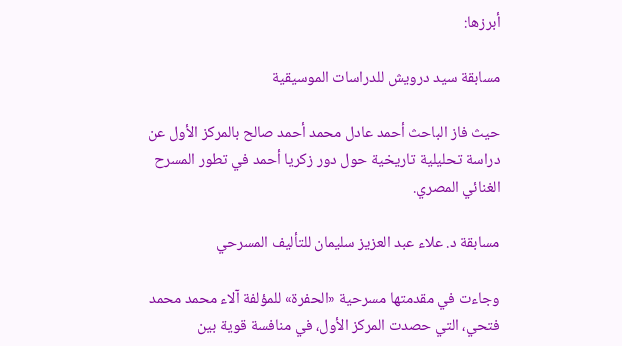أبرزها:

مسابقة سيد درويش للدراسات الموسيقية

حيث فاز الباحث أحمد عادل محمد أحمد صالح بالمركز الأول عن دراسة تحليلية تاريخية حول دور زكريا أحمد في تطور المسرح الغنائي المصري.

مسابقة د. علاء عبد العزيز سليمان للتأليف المسرحي

وجاءت في مقدمتها مسرحية «الحفرة» للمؤلفة آلاء محمد محمد فتحي، التي حصدت المركز الأول، في منافسة قوية بين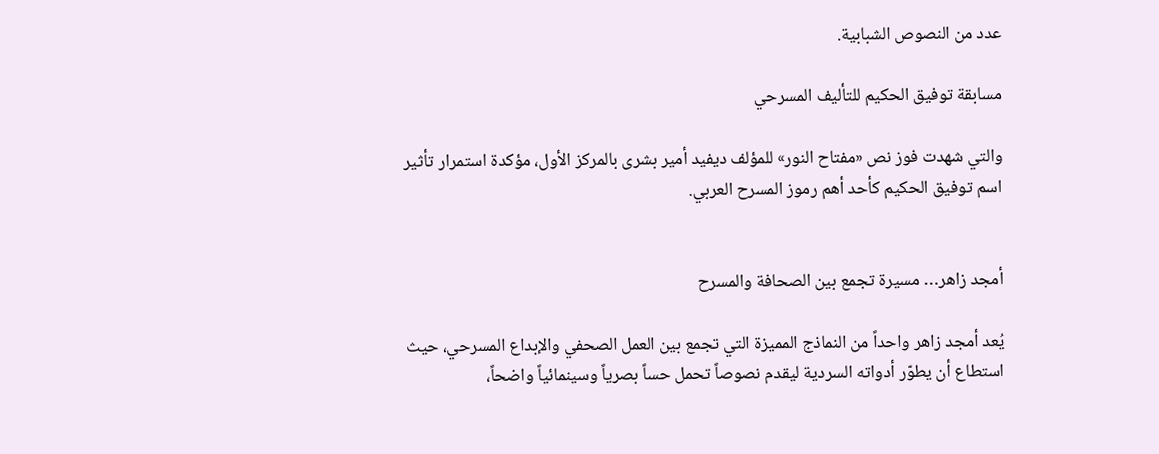عدد من النصوص الشبابية.

مسابقة توفيق الحكيم للتأليف المسرحي

والتي شهدت فوز نص «مفتاح النور» للمؤلف ديفيد أمير بشرى بالمركز الأول، مؤكدة استمرار تأثير اسم توفيق الحكيم كأحد أهم رموز المسرح العربي.


أمجد زاهر… مسيرة تجمع بين الصحافة والمسرح

يُعد أمجد زاهر واحداً من النماذج المميزة التي تجمع بين العمل الصحفي والإبداع المسرحي، حيث استطاع أن يطوّر أدواته السردية ليقدم نصوصاً تحمل حساً بصرياً وسينمائياً واضحاً،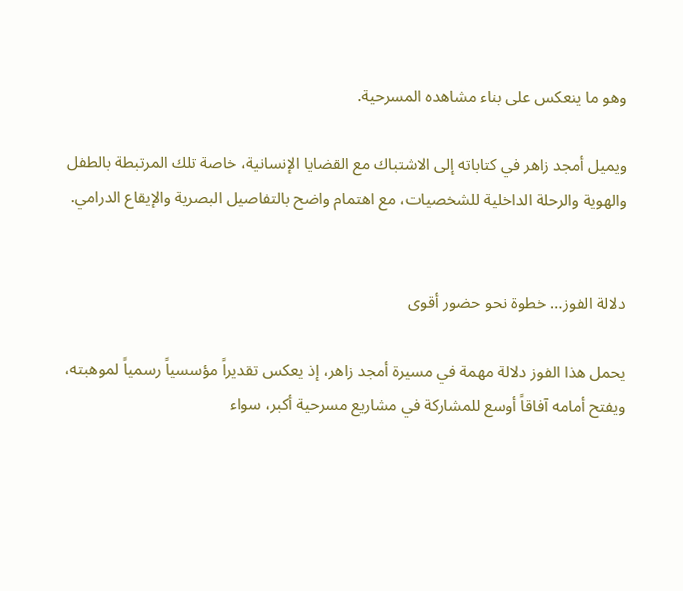وهو ما ينعكس على بناء مشاهده المسرحية.

ويميل أمجد زاهر في كتاباته إلى الاشتباك مع القضايا الإنسانية، خاصة تلك المرتبطة بالطفل والهوية والرحلة الداخلية للشخصيات، مع اهتمام واضح بالتفاصيل البصرية والإيقاع الدرامي.


دلالة الفوز… خطوة نحو حضور أقوى

يحمل هذا الفوز دلالة مهمة في مسيرة أمجد زاهر، إذ يعكس تقديراً مؤسسياً رسمياً لموهبته، ويفتح أمامه آفاقاً أوسع للمشاركة في مشاريع مسرحية أكبر، سواء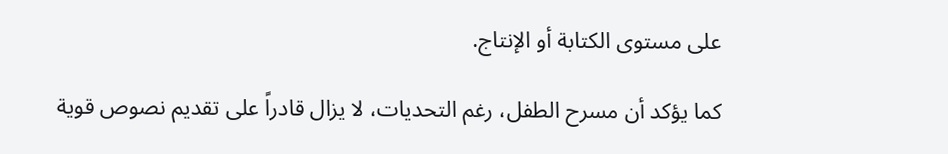على مستوى الكتابة أو الإنتاج.

كما يؤكد أن مسرح الطفل، رغم التحديات، لا يزال قادراً على تقديم نصوص قوية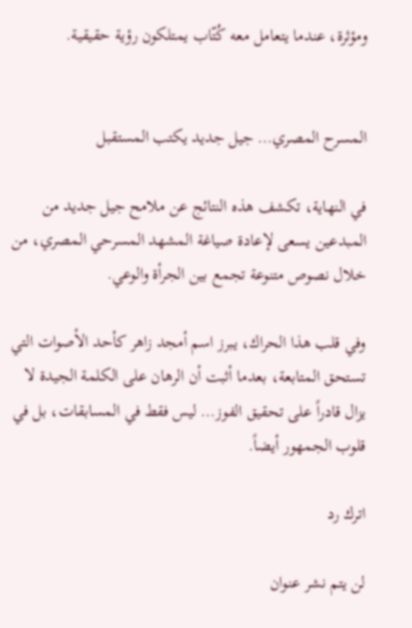ومؤثرة، عندما يتعامل معه كُتّاب يمتلكون رؤية حقيقية.


المسرح المصري… جيل جديد يكتب المستقبل

في النهاية، تكشف هذه النتائج عن ملامح جيل جديد من المبدعين يسعى لإعادة صياغة المشهد المسرحي المصري، من خلال نصوص متنوعة تجمع بين الجرأة والوعي.

وفي قلب هذا الحراك، يبرز اسم أمجد زاهر كأحد الأصوات التي تستحق المتابعة، بعدما أثبت أن الرهان على الكلمة الجيدة لا يزال قادراً على تحقيق الفوز… ليس فقط في المسابقات، بل في قلوب الجمهور أيضاً.

اترك رد

لن يتم نشر عنوان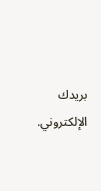بريدك الإلكتروني.